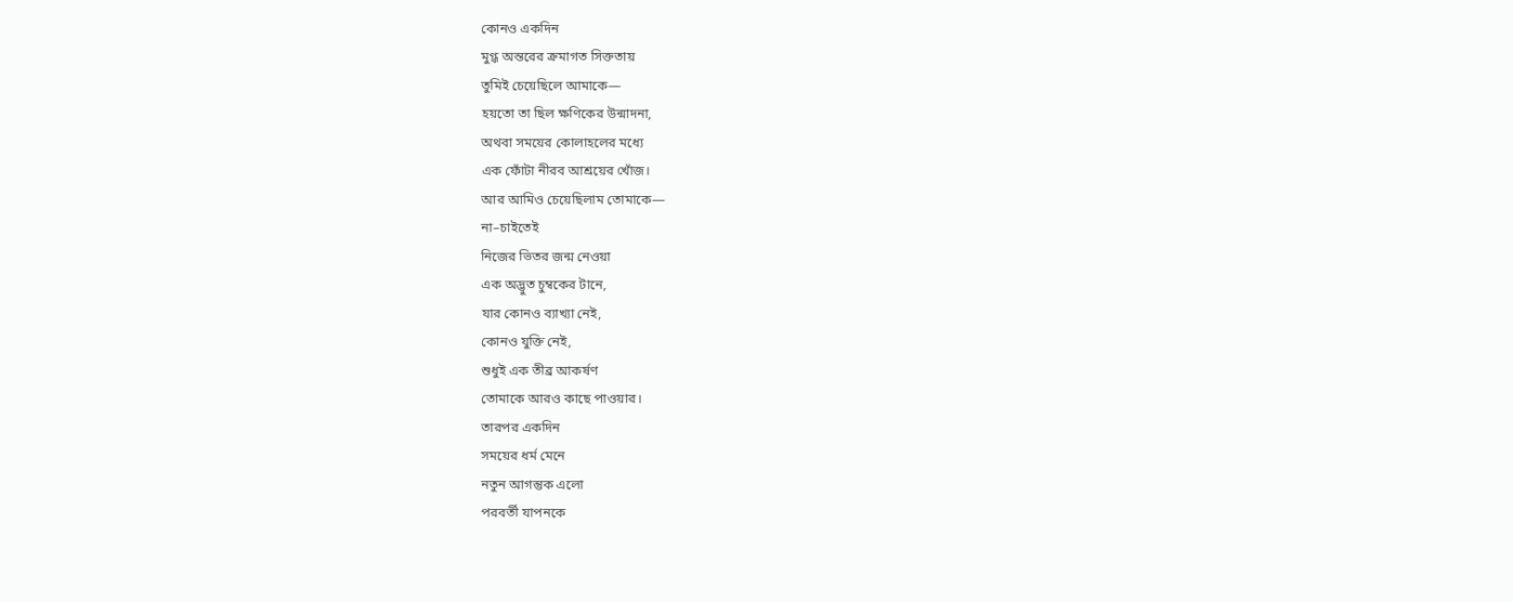কোনও একদিন
মুগ্ধ অন্তরের ক্রমাগত সিক্ততায়
তুমিই চেয়েছিলে আমাকে—
হয়তো তা ছিল ক্ষণিকের উন্মাদনা,
অথবা সময়ের কোলাহলের মধ্যে
এক ফোঁটা নীরব আশ্রয়ের খোঁজ।
আর আমিও চেয়েছিলাম তোমাকে—
না–চাইতেই
নিজের ভিতর জন্ম নেওয়া
এক অদ্ভুত চুম্বকের টানে,
যার কোনও ব্যাখ্যা নেই,
কোনও যুক্তি নেই,
শুধুই এক তীব্র আকর্ষণ
তোমাকে আরও কাছে পাওয়ার।
তারপর একদিন
সময়ের ধর্ম মেনে
নতুন আগন্তুক এলো
পরবর্তী যাপনকে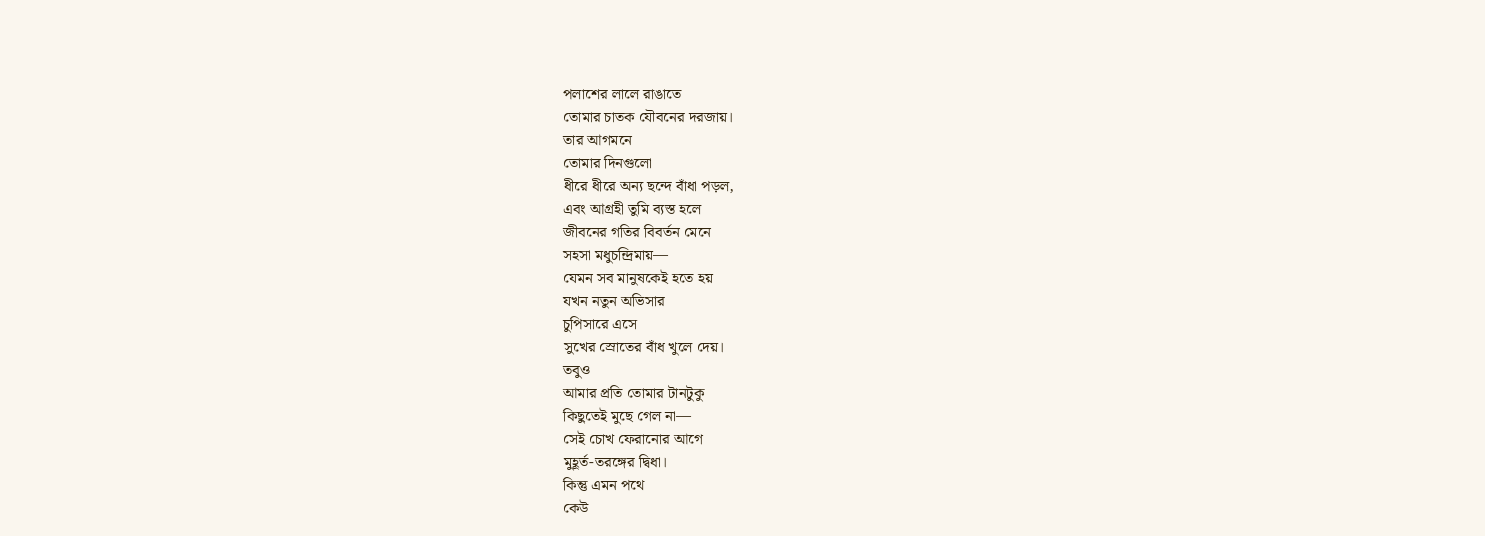পলাশের লালে রাঙাতে
তোমার চাতক যৌবনের দরজায়।
তার আগমনে
তোমার দিনগুলো
ধীরে ধীরে অন্য ছন্দে বাঁধা পড়ল,
এবং আগ্রহী তুমি ব্যস্ত হলে
জীবনের গতির বিবর্তন মেনে
সহসা মধুচন্দ্রিমায়—
যেমন সব মানুষকেই হতে হয়
যখন নতুন অভিসার
চুপিসারে এসে
সুখের স্রোতের বাঁধ খুলে দেয়।
তবুও
আমার প্রতি তোমার টানটুকু
কিছুতেই মুছে গেল না—
সেই চোখ ফেরানোর আগে
মুহূর্ত-তরঙ্গের দ্বিধা।
কিন্তু এমন পথে
কেউ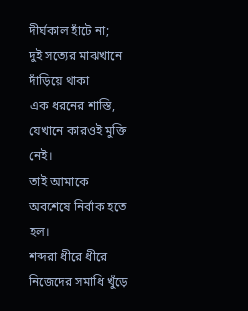দীর্ঘকাল হাঁটে না;
দুই সত্যের মাঝখানে দাঁড়িয়ে থাকা
এক ধরনের শাস্তি,
যেখানে কারওই মুক্তি নেই।
তাই আমাকে
অবশেষে নির্বাক হতে হল।
শব্দরা ধীরে ধীরে
নিজেদের সমাধি খুঁড়ে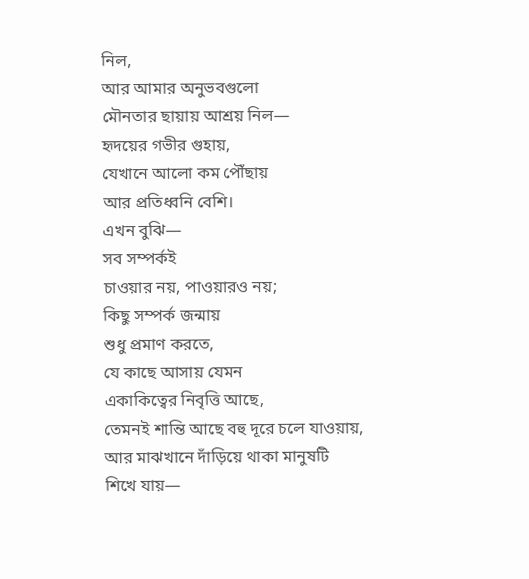নিল,
আর আমার অনুভবগুলো
মৌনতার ছায়ায় আশ্রয় নিল—
হৃদয়ের গভীর গুহায়,
যেখানে আলো কম পৌঁছায়
আর প্রতিধ্বনি বেশি।
এখন বুঝি—
সব সম্পর্কই
চাওয়ার নয়, পাওয়ারও নয়;
কিছু সম্পর্ক জন্মায়
শুধু প্রমাণ করতে,
যে কাছে আসায় যেমন
একাকিত্বের নিবৃত্তি আছে,
তেমনই শান্তি আছে বহু দূরে চলে যাওয়ায়,
আর মাঝখানে দাঁড়িয়ে থাকা মানুষটি
শিখে যায়—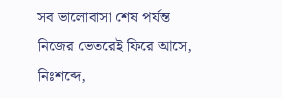সব ভালোবাসা শেষ পর্যন্ত
নিজের ভেতরেই ফিরে আসে,
নিঃশব্দে,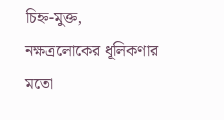চিহ্ন-মুক্ত,
নক্ষত্রলোকের ধূলিকণার মতো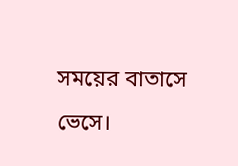সময়ের বাতাসে ভেসে।